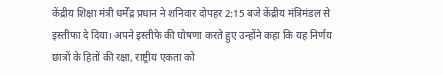केंद्रीय शिक्षा मंत्री धर्मेंद्र प्रधान ने शनिवार दोपहर 2:15 बजे केंद्रीय मंत्रिमंडल से इस्तीफा दे दिया। अपने इस्तीफे की घोषणा करते हुए उन्होंने कहा कि यह निर्णय छात्रों के हितों की रक्षा, राष्ट्रीय एकता को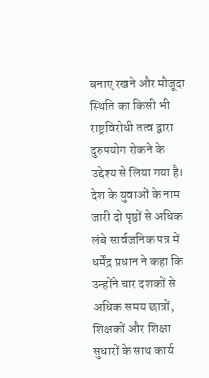बनाए रखने और मौजूदा स्थिति का किसी भी राष्ट्रविरोधी तत्व द्वारा दुरुपयोग रोकने के उद्देश्य से लिया गया है।
देश के युवाओं के नाम जारी दो पृष्ठों से अधिक लंबे सार्वजनिक पत्र में धर्मेंद्र प्रधान ने कहा कि उन्होंने चार दशकों से अधिक समय छात्रों, शिक्षकों और शिक्षा सुधारों के साथ कार्य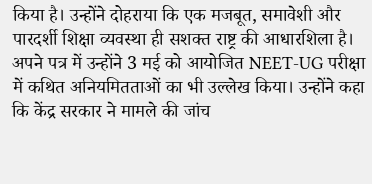किया है। उन्होंने दोहराया कि एक मजबूत, समावेशी और पारदर्शी शिक्षा व्यवस्था ही सशक्त राष्ट्र की आधारशिला है।
अपने पत्र में उन्होंने 3 मई को आयोजित NEET-UG परीक्षा में कथित अनियमितताओं का भी उल्लेख किया। उन्होंने कहा कि केंद्र सरकार ने मामले की जांच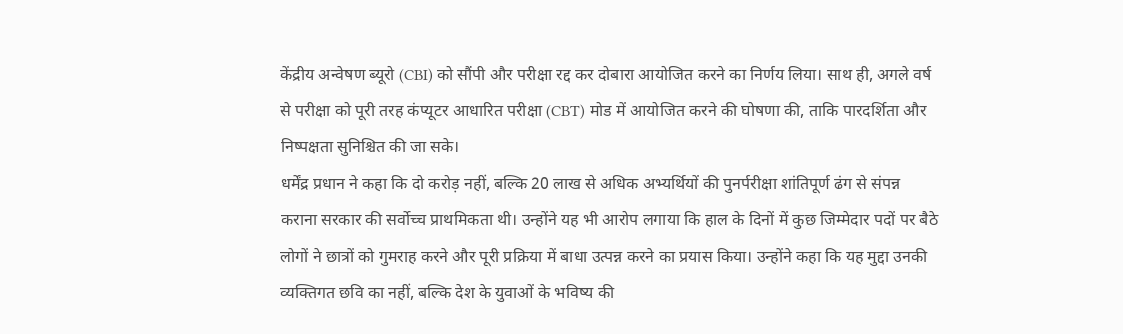केंद्रीय अन्वेषण ब्यूरो (CBI) को सौंपी और परीक्षा रद्द कर दोबारा आयोजित करने का निर्णय लिया। साथ ही, अगले वर्ष से परीक्षा को पूरी तरह कंप्यूटर आधारित परीक्षा (CBT) मोड में आयोजित करने की घोषणा की, ताकि पारदर्शिता और निष्पक्षता सुनिश्चित की जा सके।
धर्मेंद्र प्रधान ने कहा कि दो करोड़ नहीं, बल्कि 20 लाख से अधिक अभ्यर्थियों की पुनर्परीक्षा शांतिपूर्ण ढंग से संपन्न कराना सरकार की सर्वोच्च प्राथमिकता थी। उन्होंने यह भी आरोप लगाया कि हाल के दिनों में कुछ जिम्मेदार पदों पर बैठे लोगों ने छात्रों को गुमराह करने और पूरी प्रक्रिया में बाधा उत्पन्न करने का प्रयास किया। उन्होंने कहा कि यह मुद्दा उनकी व्यक्तिगत छवि का नहीं, बल्कि देश के युवाओं के भविष्य की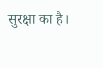सुरक्षा का है।